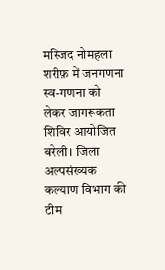मस्जिद नोमहला शरीफ़ में जनगणना स्व-गणना को लेकर जागरूकता शिविर आयोजित
बरेली। जिला अल्पसंख्यक कल्याण विभाग की टीम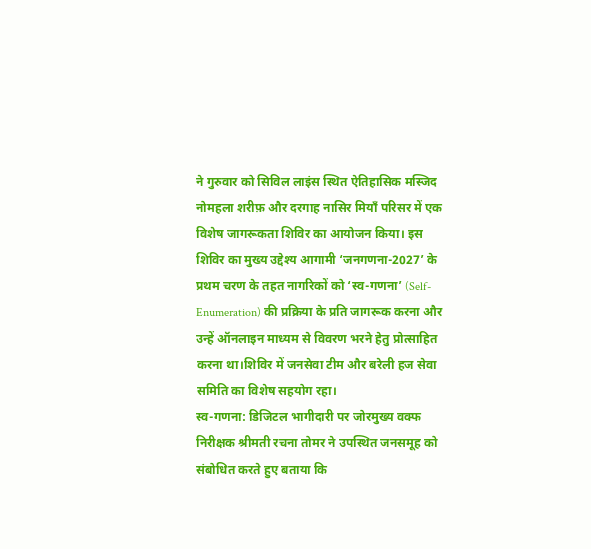ने गुरुवार को सिविल लाइंस स्थित ऐतिहासिक मस्जिद नोमहला शरीफ़ और दरगाह नासिर मियाँ परिसर में एक विशेष जागरूकता शिविर का आयोजन किया। इस शिविर का मुख्य उद्देश्य आगामी ‘जनगणना-2027’ के प्रथम चरण के तहत नागरिकों को ‘स्व-गणना’ (Self-Enumeration) की प्रक्रिया के प्रति जागरूक करना और उन्हें ऑनलाइन माध्यम से विवरण भरने हेतु प्रोत्साहित करना था।शिविर में जनसेवा टीम और बरेली हज सेवा समिति का विशेष सहयोग रहा।
स्व-गणना: डिजिटल भागीदारी पर जोरमुख्य वक्फ निरीक्षक श्रीमती रचना तोमर ने उपस्थित जनसमूह को संबोधित करते हुए बताया कि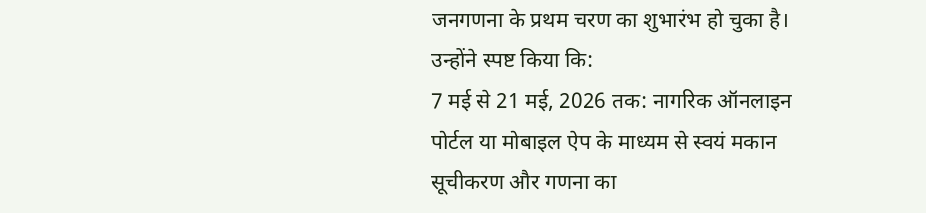जनगणना के प्रथम चरण का शुभारंभ हो चुका है। उन्होंने स्पष्ट किया कि:
7 मई से 21 मई, 2026 तक: नागरिक ऑनलाइन पोर्टल या मोबाइल ऐप के माध्यम से स्वयं मकान सूचीकरण और गणना का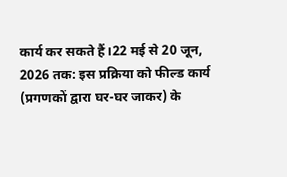कार्य कर सकते हैं।22 मई से 20 जून, 2026 तक: इस प्रक्रिया को फील्ड कार्य (प्रगणकों द्वारा घर-घर जाकर) के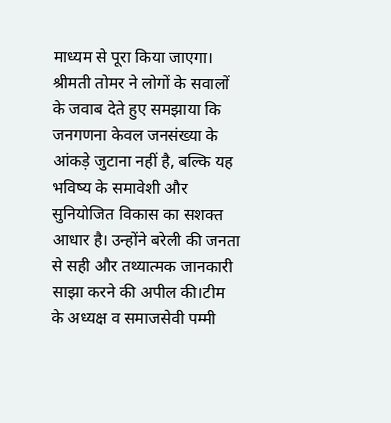माध्यम से पूरा किया जाएगा।
श्रीमती तोमर ने लोगों के सवालों के जवाब देते हुए समझाया कि जनगणना केवल जनसंख्या के आंकड़े जुटाना नहीं है, बल्कि यह भविष्य के समावेशी और सुनियोजित विकास का सशक्त आधार है। उन्होंने बरेली की जनता से सही और तथ्यात्मक जानकारी साझा करने की अपील की।टीम के अध्यक्ष व समाजसेवी पम्मी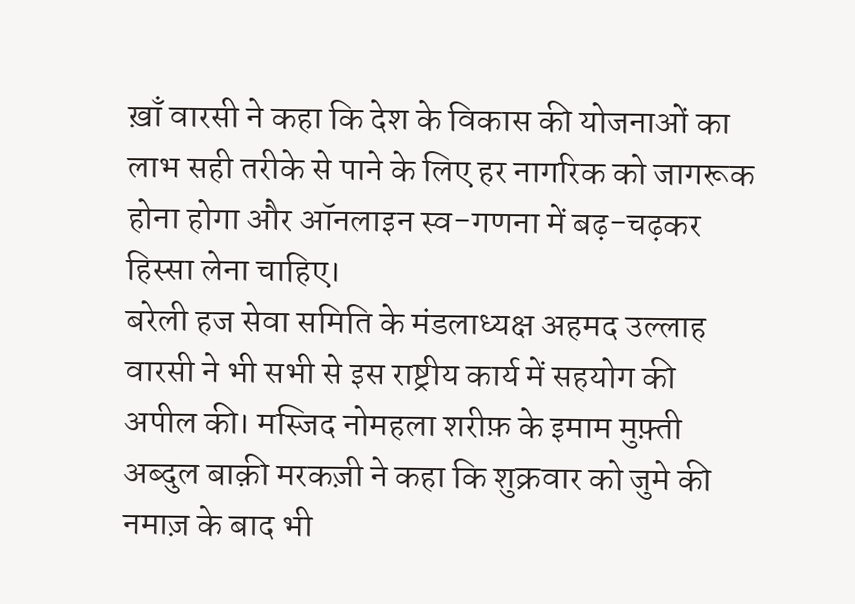ख़ाँ वारसी ने कहा कि देश के विकास की योजनाओं का लाभ सही तरीके से पाने के लिए हर नागरिक को जागरूक होना होगा और ऑनलाइन स्व-गणना में बढ़-चढ़कर हिस्सा लेना चाहिए।
बरेली हज सेवा समिति के मंडलाध्यक्ष अहमद उल्लाह वारसी ने भी सभी से इस राष्ट्रीय कार्य में सहयोग की अपील की। मस्जिद नोमहला शरीफ़ के इमाम मुफ़्ती अब्दुल बाक़ी मरकज़ी ने कहा कि शुक्रवार को जुमे की नमाज़ के बाद भी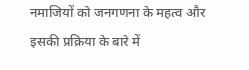नमाजियों को जनगणना के महत्व और इसकी प्रक्रिया के बारे में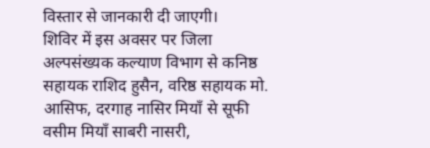विस्तार से जानकारी दी जाएगी।
शिविर में इस अवसर पर जिला अल्पसंख्यक कल्याण विभाग से कनिष्ठ सहायक राशिद हुसैन, वरिष्ठ सहायक मो. आसिफ, दरगाह नासिर मियाँ से सूफी वसीम मियाँ साबरी नासरी,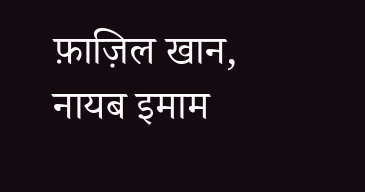फ़ाज़िल खान, नायब इमाम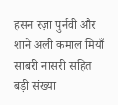हसन रज़ा पुर्नवी और शाने अली कमाल मियाँ साबरी नासरी सहित बड़ी संख्या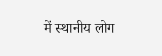में स्थानीय लोग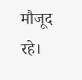मौजूद रहे।